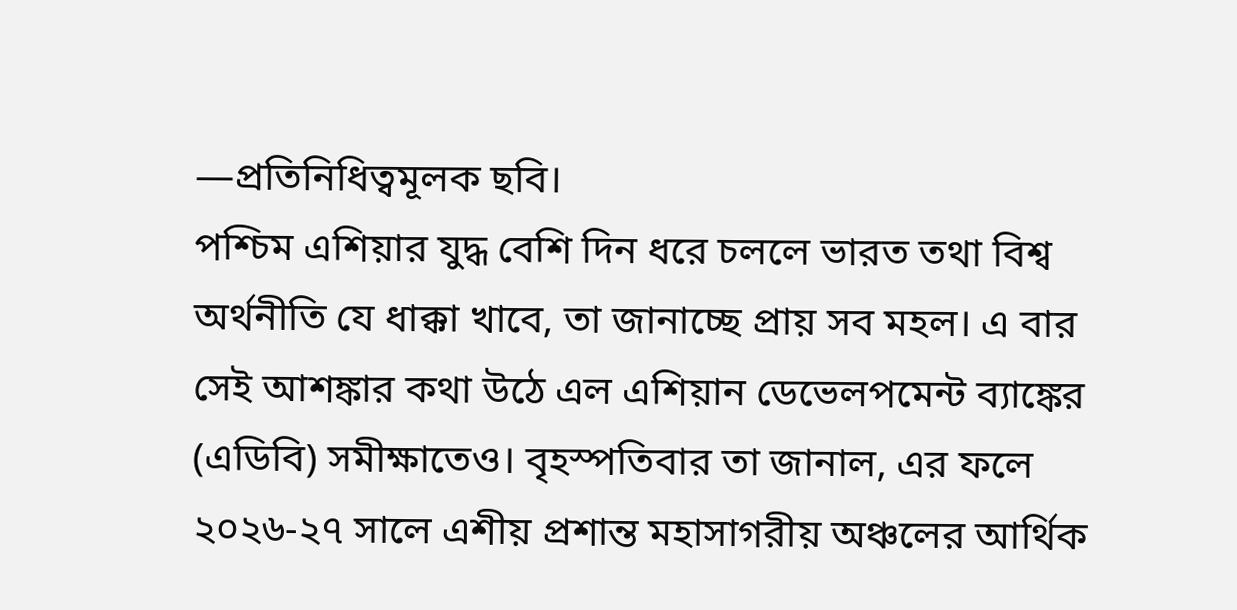—প্রতিনিধিত্বমূলক ছবি।
পশ্চিম এশিয়ার যুদ্ধ বেশি দিন ধরে চললে ভারত তথা বিশ্ব অর্থনীতি যে ধাক্কা খাবে, তা জানাচ্ছে প্রায় সব মহল। এ বার সেই আশঙ্কার কথা উঠে এল এশিয়ান ডেভেলপমেন্ট ব্যাঙ্কের (এডিবি) সমীক্ষাতেও। বৃহস্পতিবার তা জানাল, এর ফলে ২০২৬-২৭ সালে এশীয় প্রশান্ত মহাসাগরীয় অঞ্চলের আর্থিক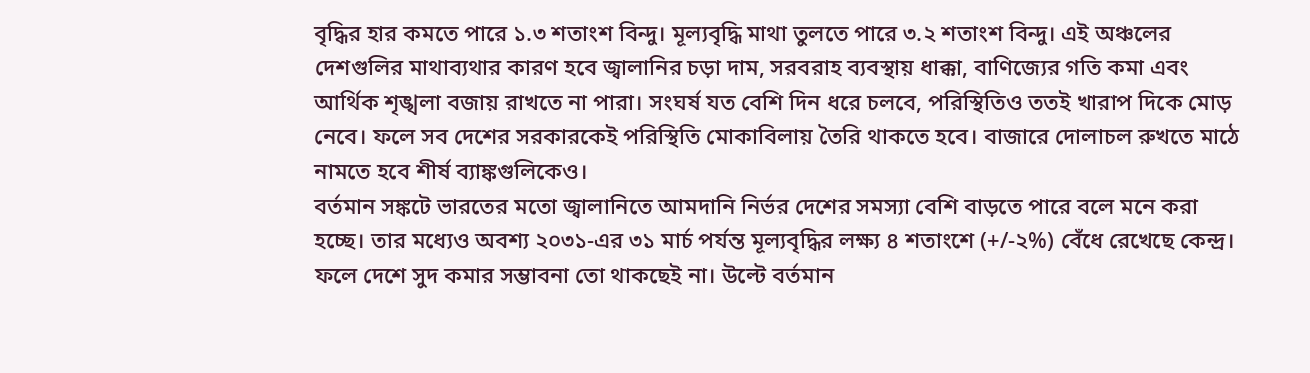বৃদ্ধির হার কমতে পারে ১.৩ শতাংশ বিন্দু। মূল্যবৃদ্ধি মাথা তুলতে পারে ৩.২ শতাংশ বিন্দু। এই অঞ্চলের দেশগুলির মাথাব্যথার কারণ হবে জ্বালানির চড়া দাম, সরবরাহ ব্যবস্থায় ধাক্কা, বাণিজ্যের গতি কমা এবং আর্থিক শৃঙ্খলা বজায় রাখতে না পারা। সংঘর্ষ যত বেশি দিন ধরে চলবে, পরিস্থিতিও ততই খারাপ দিকে মোড় নেবে। ফলে সব দেশের সরকারকেই পরিস্থিতি মোকাবিলায় তৈরি থাকতে হবে। বাজারে দোলাচল রুখতে মাঠে নামতে হবে শীর্ষ ব্যাঙ্কগুলিকেও।
বর্তমান সঙ্কটে ভারতের মতো জ্বালানিতে আমদানি নির্ভর দেশের সমস্যা বেশি বাড়তে পারে বলে মনে করা হচ্ছে। তার মধ্যেও অবশ্য ২০৩১-এর ৩১ মার্চ পর্যন্ত মূল্যবৃদ্ধির লক্ষ্য ৪ শতাংশে (+/-২%) বেঁধে রেখেছে কেন্দ্র। ফলে দেশে সুদ কমার সম্ভাবনা তো থাকছেই না। উল্টে বর্তমান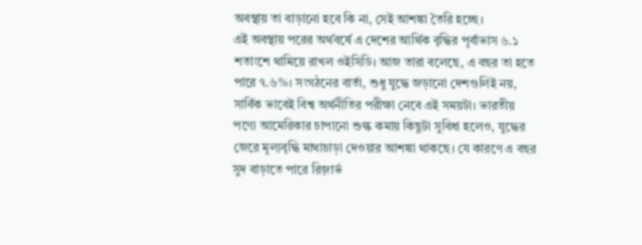অবস্থায় তা বাড়ানো হবে কি না, সেই আশঙ্কা তৈরি হচ্ছে।
এই অবস্থায় পরের অর্থবর্ষে এ দেশের আর্থিক বৃদ্ধির পূর্বাভাস ৬.১ শতাংশে থামিয়ে রাখল ওইসিডি। আজ তারা বলেছে, এ বছর তা হতে পারে ৭.৬%। সংগঠনের বার্তা, শুধু যুদ্ধে জড়ানো দেশগুলিই নয়, সার্বিক ভাবেই বিশ্ব অর্থনীতির পরীক্ষা নেবে এই সময়টা। ভারতীয় পণ্যে আমেরিকার চাপানো শুল্ক কমায় কিছুটা সুবিধা হলেও, যুদ্ধের জেরে মূল্যবৃদ্ধি মাথাচাড়া দেওয়ার আশঙ্কা থাকছে। যে কারণে এ বছর সুদ বাড়াতে পারে রিজ়ার্ভ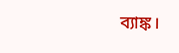ব্যাঙ্ক।